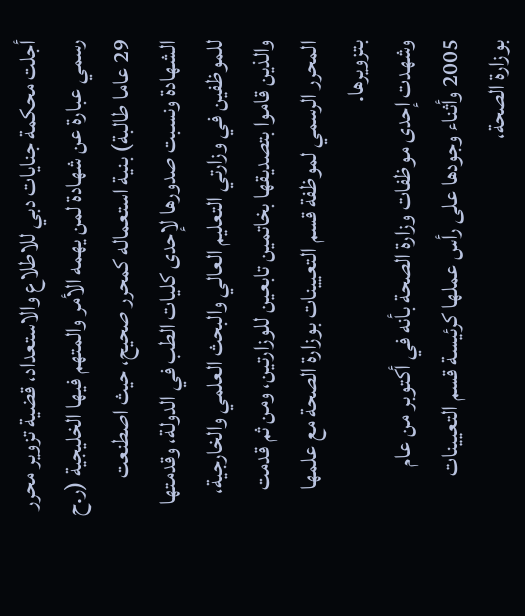أجلت محكمة جنايات دبي للاطلاع والاستعداد، قضية تزوير محرر رسمي عبارة عن شهادة لمن يهمه الأمر والمتهم فيها الخليجية (ر.ح 29 عاما طالبة) بنية استعماله كمحرر صحيح، حيث اصطنعت الشهادة ونسبت صدورها لإحدى كليات الطب في الدولة، وقدمتها للموظفين في وزارتي التعليم العالي والبحث العلمي والخارجية، والذين قاموا بتصديقها بخاتمين تابعين للوزارتين، ومن ثم قدمت المحرر الرسمي لموظفة قسم التعيينات بوزارة الصحة مع علمها بتزويرها.
وشهدت إحدى موظفات وزارة الصحة بأنه في أكتوبر من عام 2005 وأثناء وجودها على رأس عملها كرئيسة قسم التعيينات بوزارة الصحة،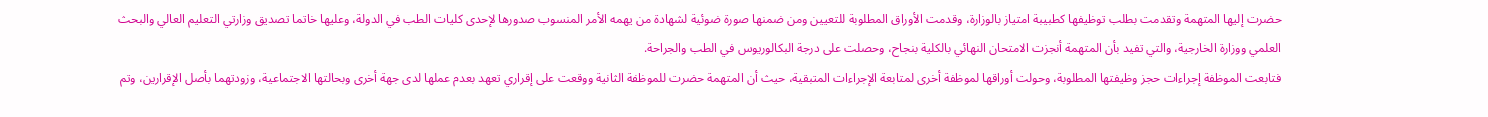حضرت إليها المتهمة وتقدمت بطلب توظيفها كطبيبة امتياز بالوزارة، وقدمت الأوراق المطلوبة للتعيين ومن ضمنها صورة ضوئية لشهادة من يهمه الأمر المنسوب صدورها لإحدى كليات الطب في الدولة، وعليها خاتما تصديق وزارتي التعليم العالي والبحث العلمي ووزارة الخارجية، والتي تفيد بأن المتهمة أنجزت الامتحان النهائي بالكلية بنجاح، وحصلت على درجة البكالوريوس في الطب والجراحة.
فتابعت الموظفة إجراءات حجز وظيفتها المطلوبة، وحولت أوراقها لموظفة أخرى لمتابعة الإجراءات المتبقية، حيث أن المتهمة حضرت للموظفة الثانية ووقعت على إقراري تعهد بعدم عملها لدى جهة أخرى وبحالتها الاجتماعية، وزودتهما بأصل الإقرارين، وتم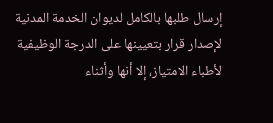إرسال طلبها بالكامل لديوان الخدمة المدنية لإصدار قرار بتعيينها على الدرجة الوظيفية لأطباء الامتياز، إلا أنها وأثناء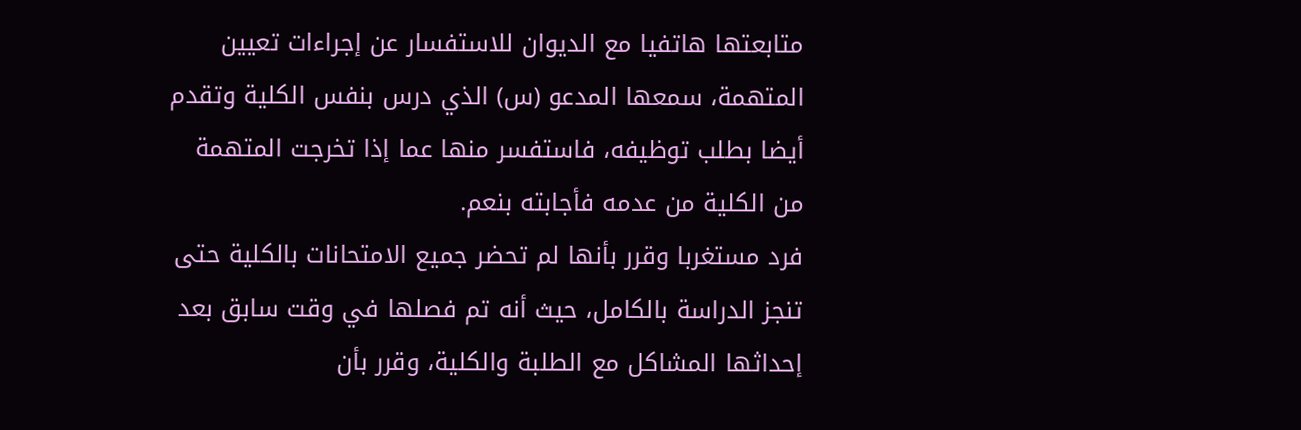متابعتها هاتفيا مع الديوان للاستفسار عن إجراءات تعيين المتهمة، سمعها المدعو (س) الذي درس بنفس الكلية وتقدم أيضا بطلب توظيفه، فاستفسر منها عما إذا تخرجت المتهمة من الكلية من عدمه فأجابته بنعم.
فرد مستغربا وقرر بأنها لم تحضر جميع الامتحانات بالكلية حتى تنجز الدراسة بالكامل، حيث أنه تم فصلها في وقت سابق بعد إحداثها المشاكل مع الطلبة والكلية، وقرر بأن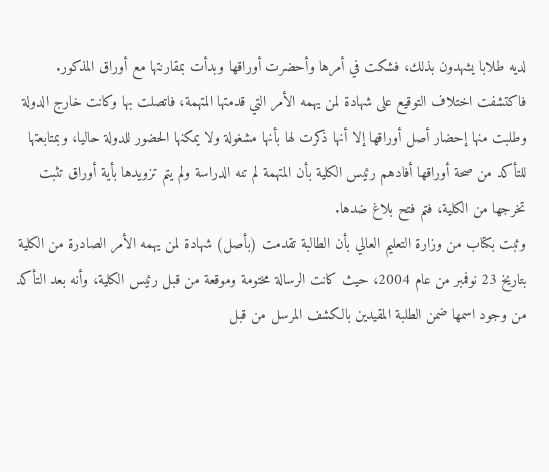لديه طلابا يشهدون بذلك، فشكت في أمرها وأحضرت أوراقها وبدأت بمقارنتها مع أوراق المذكور.
فاكتشفت اختلاف التوقيع على شهادة لمن يهمه الأمر التي قدمتها المتهمة، فاتصلت بها وكانت خارج الدولة وطلبت منها إحضار أصل أوراقها إلا أنها ذكرت لها بأنها مشغولة ولا يمكنها الحضور للدولة حاليا، وبمتابعتها للتأكد من صحة أوراقها أفادهم رئيس الكلية بأن المتهمة لم تنه الدراسة ولم يتم تزويدها بأية أوراق تثبت تخرجها من الكلية، فتم فتح بلاغ ضدها.
وثبت بكتاب من وزارة التعليم العالي بأن الطالبة تقدمت (بأصل) شهادة لمن يهمه الأمر الصادرة من الكلية بتاريخ 23 نوفمبر من عام 2004، حيث كانت الرسالة مختومة وموقعة من قبل رئيس الكلية، وأنه بعد التأكد من وجود اسمها ضمن الطلبة المقيدين بالكشف المرسل من قبل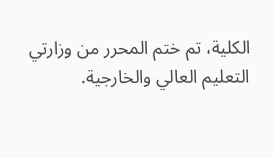الكلية، تم ختم المحرر من وزارتي التعليم العالي والخارجية.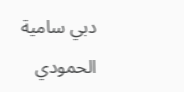دبي سامية الحمودي